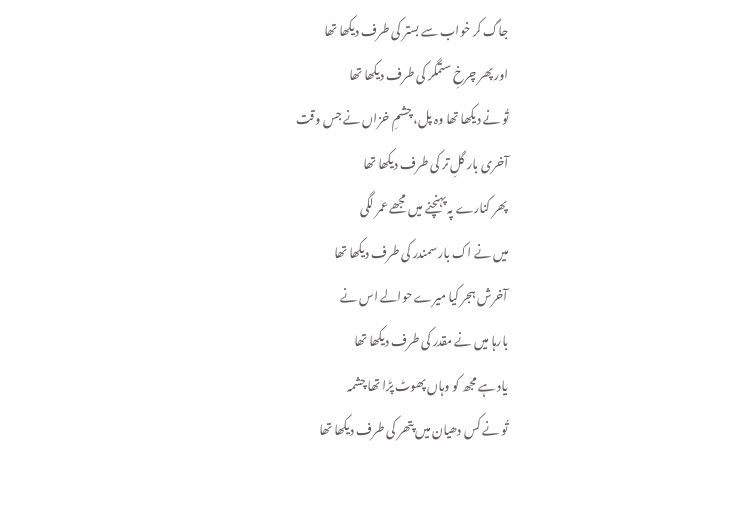جاگ کر خواب سے بستر کی طرف دیکھا تھا
اور پھر چرخِ ستمگر کی طرف دیکھا تھا
تُو نے دیکھا تھا وہ پل، چشمِ خزاں نے جس وقت
آخری بار گلِ تر کی طرف دیکھا تھا
پھر کنارے پہ پہنچنے میں مجھے عمر لگی
میں نے اک بار سمندر کی طرف دیکھا تھا
آخرش ہجر کیا میرے حوالے اس نے
بارہا میں نے مقدر کی طرف دیکھا تھا
یاد ہے مجھ کو وہاں پھوٹ پڑا تھا چشمہ
تُو نے کس دھیان میں پتھر کی طرف دیکھا تھا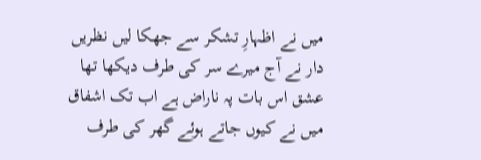میں نے اظہارِ تشکر سے جھکا لیں نظریں
دار نے آج میرے سر کی طرف دیکھا تھا
عشق اس بات پہ ناراض ہے اب تک اشفاق
میں نے کیوں جاتے ہوئے گھر کی طرف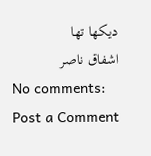دیکھا تھا
اشفاق ناصر
No comments:
Post a Comment